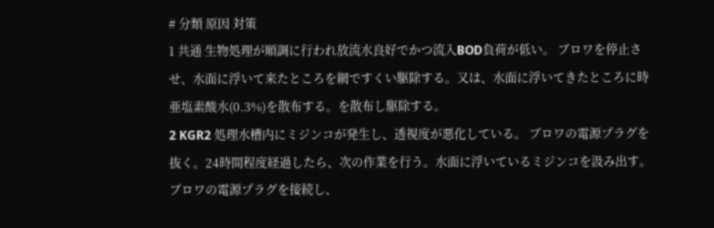# 分類 原因 対策
1 共通 生物処理が順調に行われ放流水良好でかつ流入BOD負荷が低い。 ブロワを停止させ、水面に浮いて来たところを網ですくい駆除する。又は、水面に浮いてきたところに時亜塩素酸水(0.3%)を散布する。を散布し駆除する。
2 KGR2 処理水槽内にミジンコが発生し、透視度が悪化している。 ブロワの電源プラグを抜く。24時間程度経過したら、次の作業を行う。水面に浮いているミジンコを汲み出す。ブロワの電源プラグを接続し、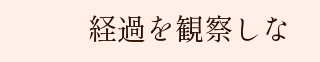経過を観察しな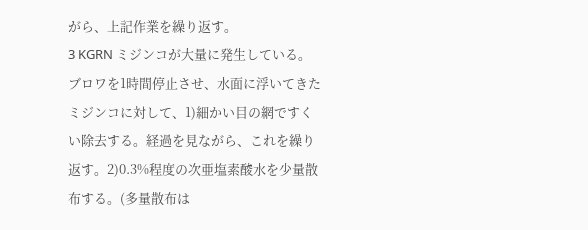がら、上記作業を繰り返す。
3 KGRN ミジンコが大量に発生している。 ブロワを1時間停止させ、水面に浮いてきたミジンコに対して、1)細かい目の網ですくい除去する。経過を見ながら、これを繰り返す。2)0.3%程度の次亜塩素酸水を少量散布する。(多量散布は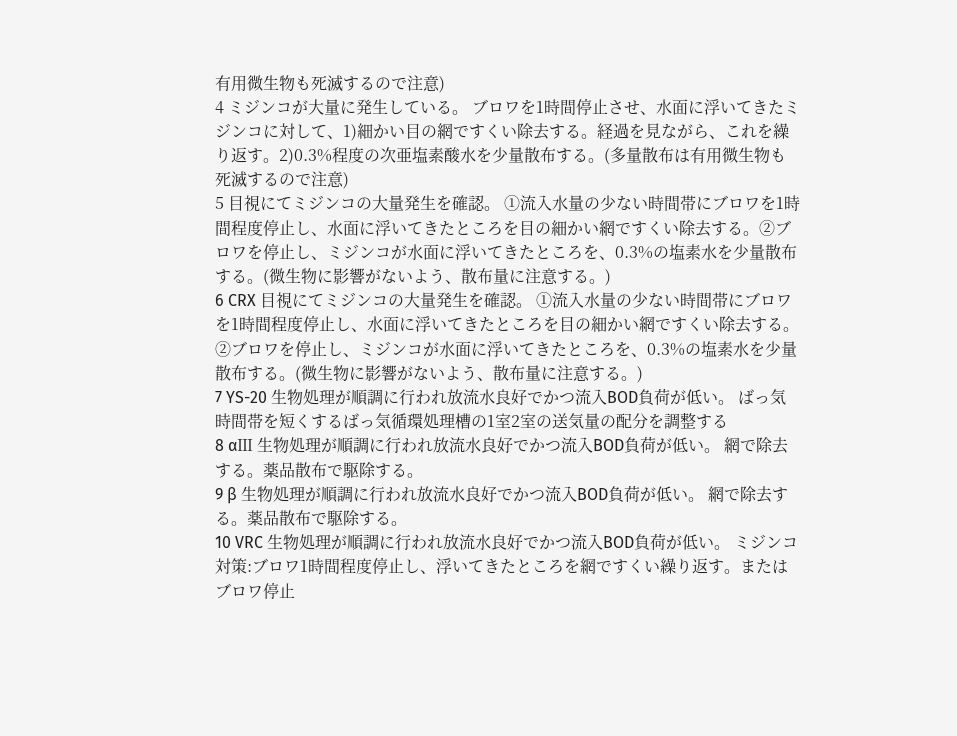有用微生物も死滅するので注意)
4 ミジンコが大量に発生している。 ブロワを1時間停止させ、水面に浮いてきたミジンコに対して、1)細かい目の網ですくい除去する。経過を見ながら、これを繰り返す。2)0.3%程度の次亜塩素酸水を少量散布する。(多量散布は有用微生物も死滅するので注意)
5 目視にてミジンコの大量発生を確認。 ①流入水量の少ない時間帯にブロワを1時間程度停止し、水面に浮いてきたところを目の細かい網ですくい除去する。②ブロワを停止し、ミジンコが水面に浮いてきたところを、0.3%の塩素水を少量散布する。(微生物に影響がないよう、散布量に注意する。)
6 CRX 目視にてミジンコの大量発生を確認。 ①流入水量の少ない時間帯にブロワを1時間程度停止し、水面に浮いてきたところを目の細かい網ですくい除去する。②ブロワを停止し、ミジンコが水面に浮いてきたところを、0.3%の塩素水を少量散布する。(微生物に影響がないよう、散布量に注意する。)
7 YS-20 生物処理が順調に行われ放流水良好でかつ流入BOD負荷が低い。 ばっ気時間帯を短くするばっ気循環処理槽の1室2室の送気量の配分を調整する
8 αⅢ 生物処理が順調に行われ放流水良好でかつ流入BOD負荷が低い。 網で除去する。薬品散布で駆除する。
9 β 生物処理が順調に行われ放流水良好でかつ流入BOD負荷が低い。 網で除去する。薬品散布で駆除する。
10 VRC 生物処理が順調に行われ放流水良好でかつ流入BOD負荷が低い。 ミジンコ対策:ブロワ1時間程度停止し、浮いてきたところを網ですくい繰り返す。またはブロワ停止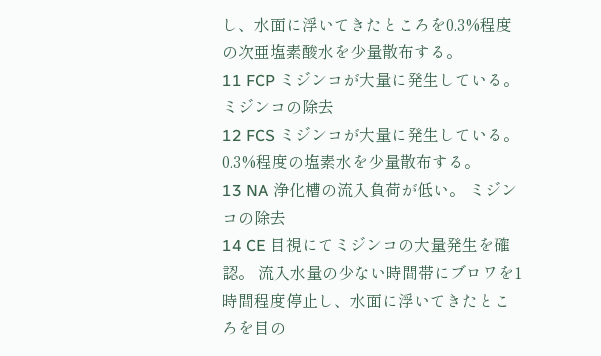し、水面に浮いてきたところを0.3%程度の次亜塩素酸水を少量散布する。
11 FCP ミジンコが大量に発生している。 ミジンコの除去
12 FCS ミジンコが大量に発生している。 0.3%程度の塩素水を少量散布する。
13 NA 浄化槽の流入負荷が低い。 ミジンコの除去
14 CE 目視にてミジンコの大量発生を確認。 流入水量の少ない時間帯にブロワを1時間程度停止し、水面に浮いてきたところを目の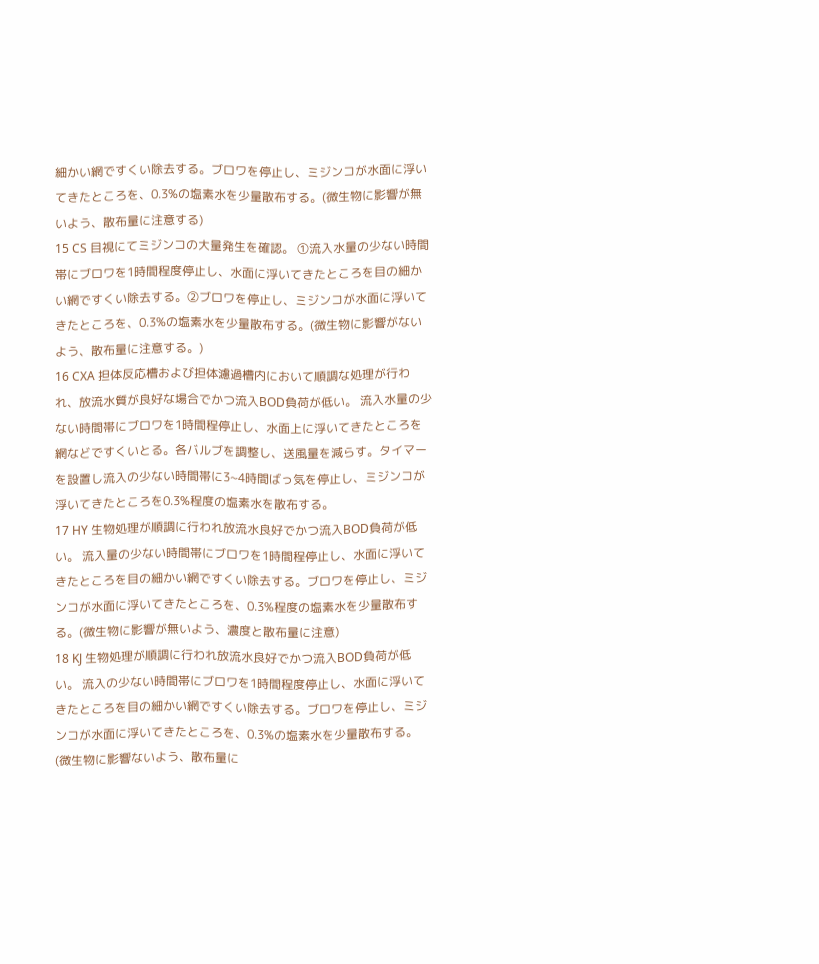細かい網ですくい除去する。ブロワを停止し、ミジンコが水面に浮いてきたところを、0.3%の塩素水を少量散布する。(微生物に影響が無いよう、散布量に注意する)
15 CS 目視にてミジンコの大量発生を確認。 ①流入水量の少ない時間帯にブロワを1時間程度停止し、水面に浮いてきたところを目の細かい網ですくい除去する。②ブロワを停止し、ミジンコが水面に浮いてきたところを、0.3%の塩素水を少量散布する。(微生物に影響がないよう、散布量に注意する。)
16 CXA 担体反応槽および担体濾過槽内において順調な処理が行われ、放流水質が良好な場合でかつ流入BOD負荷が低い。 流入水量の少ない時間帯にブロワを1時間程停止し、水面上に浮いてきたところを網などですくいとる。各バルブを調整し、送風量を減らす。タイマーを設置し流入の少ない時間帯に3~4時間ばっ気を停止し、ミジンコが浮いてきたところを0.3%程度の塩素水を散布する。
17 HY 生物処理が順調に行われ放流水良好でかつ流入BOD負荷が低い。 流入量の少ない時間帯にブロワを1時間程停止し、水面に浮いてきたところを目の細かい網ですくい除去する。ブロワを停止し、ミジンコが水面に浮いてきたところを、0.3%程度の塩素水を少量散布する。(微生物に影響が無いよう、濃度と散布量に注意)
18 KJ 生物処理が順調に行われ放流水良好でかつ流入BOD負荷が低い。 流入の少ない時間帯にブロワを1時間程度停止し、水面に浮いてきたところを目の細かい網ですくい除去する。ブロワを停止し、ミジンコが水面に浮いてきたところを、0.3%の塩素水を少量散布する。(微生物に影響ないよう、散布量に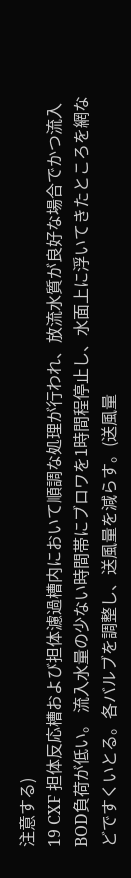注意する)
19 CXF 担体反応槽および担体濾過槽内において順調な処理が行われ、放流水質が良好な場合でかつ流入BOD負荷が低い。 流入水量の少ない時間帯にブロワを1時間程停止し、水面上に浮いてきたところを網などですくいとる。各バルブを調整し、送風量を減らす。(送風量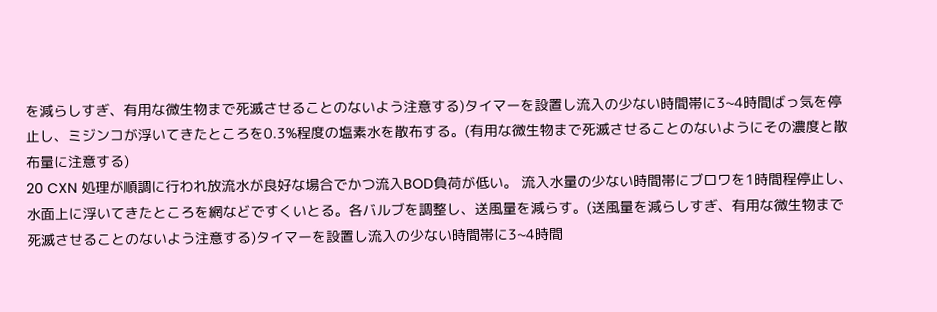を減らしすぎ、有用な微生物まで死滅させることのないよう注意する)タイマーを設置し流入の少ない時間帯に3~4時間ばっ気を停止し、ミジンコが浮いてきたところを0.3%程度の塩素水を散布する。(有用な微生物まで死滅させることのないようにその濃度と散布量に注意する)
20 CXN 処理が順調に行われ放流水が良好な場合でかつ流入BOD負荷が低い。 流入水量の少ない時間帯にブロワを1時間程停止し、水面上に浮いてきたところを網などですくいとる。各バルブを調整し、送風量を減らす。(送風量を減らしすぎ、有用な微生物まで死滅させることのないよう注意する)タイマーを設置し流入の少ない時間帯に3~4時間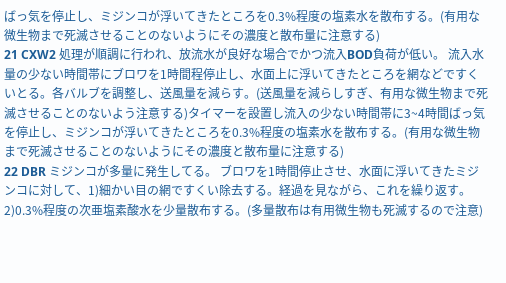ばっ気を停止し、ミジンコが浮いてきたところを0.3%程度の塩素水を散布する。(有用な微生物まで死滅させることのないようにその濃度と散布量に注意する)
21 CXW2 処理が順調に行われ、放流水が良好な場合でかつ流入BOD負荷が低い。 流入水量の少ない時間帯にブロワを1時間程停止し、水面上に浮いてきたところを網などですくいとる。各バルブを調整し、送風量を減らす。(送風量を減らしすぎ、有用な微生物まで死滅させることのないよう注意する)タイマーを設置し流入の少ない時間帯に3~4時間ばっ気を停止し、ミジンコが浮いてきたところを0.3%程度の塩素水を散布する。(有用な微生物まで死滅させることのないようにその濃度と散布量に注意する)
22 DBR ミジンコが多量に発生してる。 ブロワを1時間停止させ、水面に浮いてきたミジンコに対して、1)細かい目の網ですくい除去する。経過を見ながら、これを繰り返す。2)0.3%程度の次亜塩素酸水を少量散布する。(多量散布は有用微生物も死滅するので注意)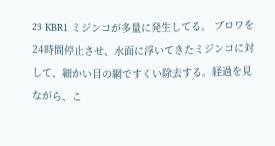23 KBR1 ミジンコが多量に発生してる。 ブロワを24時間停止させ、水面に浮いてきたミジンコに対して、細かい目の網ですくい除去する。経過を見ながら、こ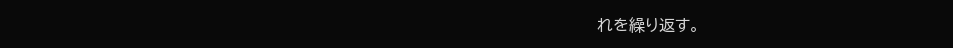れを繰り返す。